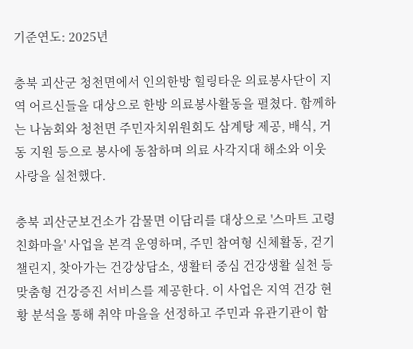기준연도: 2025년

충북 괴산군 청천면에서 인의한방 힐링타운 의료봉사단이 지역 어르신들을 대상으로 한방 의료봉사활동을 펼쳤다. 함께하는 나눔회와 청천면 주민자치위원회도 삼계탕 제공, 배식, 거동 지원 등으로 봉사에 동참하며 의료 사각지대 해소와 이웃사랑을 실천했다.

충북 괴산군보건소가 감물면 이담리를 대상으로 '스마트 고령친화마을' 사업을 본격 운영하며, 주민 참여형 신체활동, 걷기 챌린지, 찾아가는 건강상담소, 생활터 중심 건강생활 실천 등 맞춤형 건강증진 서비스를 제공한다. 이 사업은 지역 건강 현황 분석을 통해 취약 마을을 선정하고 주민과 유관기관이 함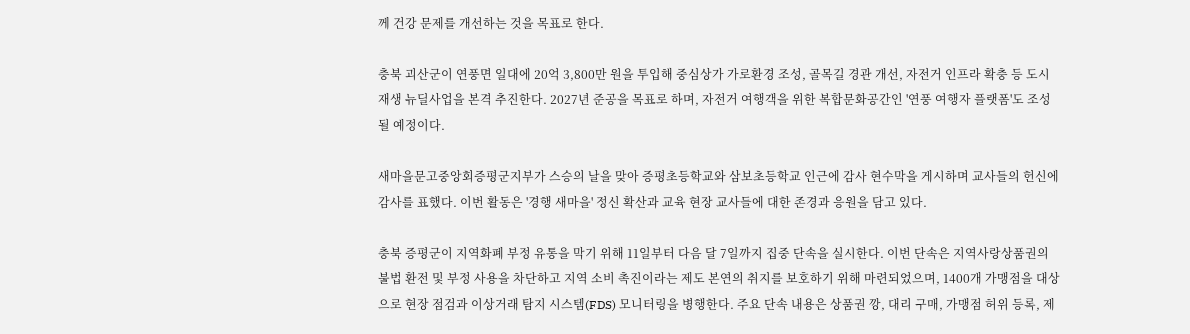께 건강 문제를 개선하는 것을 목표로 한다.

충북 괴산군이 연풍면 일대에 20억 3,800만 원을 투입해 중심상가 가로환경 조성, 골목길 경관 개선, 자전거 인프라 확충 등 도시재생 뉴딜사업을 본격 추진한다. 2027년 준공을 목표로 하며, 자전거 여행객을 위한 복합문화공간인 '연풍 여행자 플랫폼'도 조성될 예정이다.

새마을문고중앙회증평군지부가 스승의 날을 맞아 증평초등학교와 삼보초등학교 인근에 감사 현수막을 게시하며 교사들의 헌신에 감사를 표했다. 이번 활동은 '경행 새마을' 정신 확산과 교육 현장 교사들에 대한 존경과 응원을 담고 있다.

충북 증평군이 지역화폐 부정 유통을 막기 위해 11일부터 다음 달 7일까지 집중 단속을 실시한다. 이번 단속은 지역사랑상품권의 불법 환전 및 부정 사용을 차단하고 지역 소비 촉진이라는 제도 본연의 취지를 보호하기 위해 마련되었으며, 1400개 가맹점을 대상으로 현장 점검과 이상거래 탐지 시스템(FDS) 모니터링을 병행한다. 주요 단속 내용은 상품권 깡, 대리 구매, 가맹점 허위 등록, 제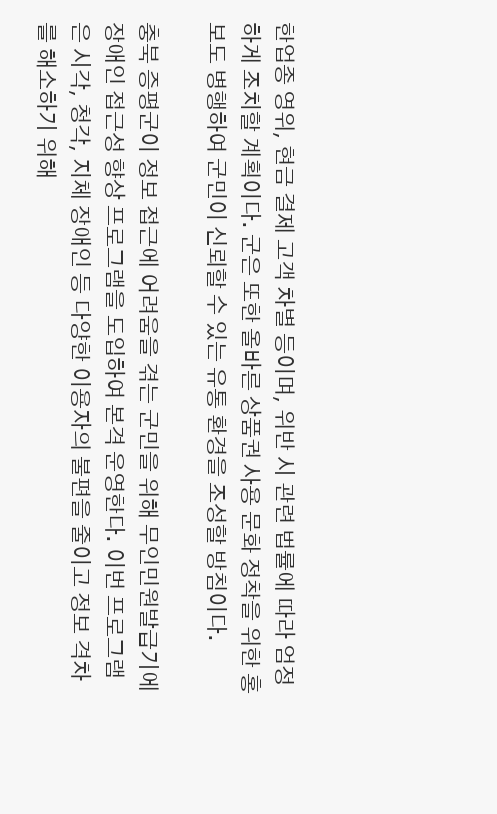한업종 영위, 현금 결제 고객 차별 등이며, 위반 시 관련 법률에 따라 엄정하게 조치할 계획이다. 군은 또한 올바른 상품권 사용 문화 정착을 위한 홍보도 병행하여 군민이 신뢰할 수 있는 유통 환경을 조성할 방침이다.

충북 증평군이 정보 접근에 어려움을 겪는 군민을 위해 무인민원발급기에 장애인 접근성 향상 프로그램을 도입하여 본격 운영한다. 이번 프로그램은 시각, 청각, 지체 장애인 등 다양한 이용자의 불편을 줄이고 정보 격차를 해소하기 위해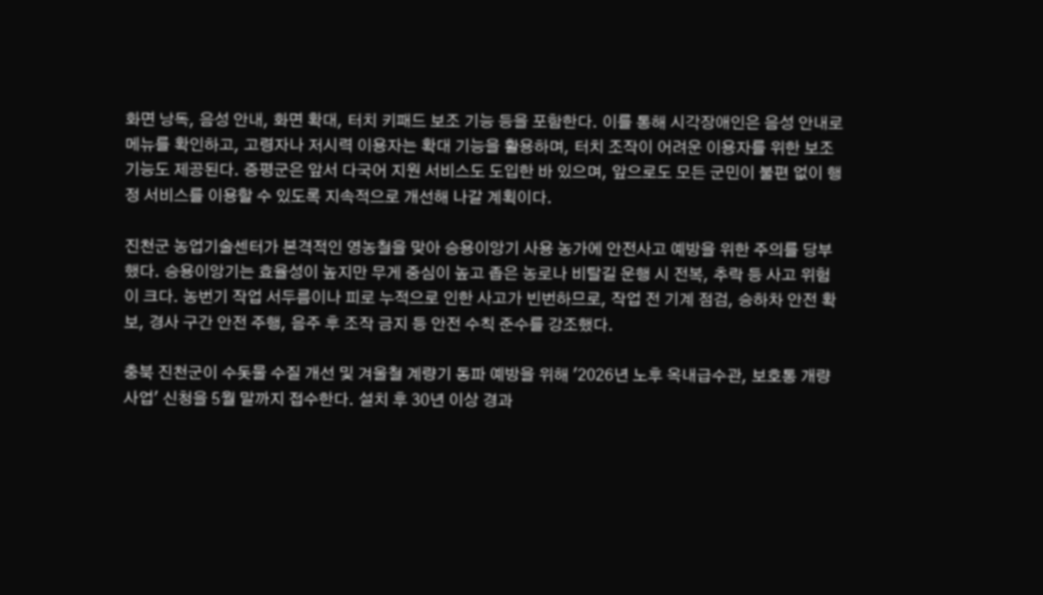화면 낭독, 음성 안내, 화면 확대, 터치 키패드 보조 기능 등을 포함한다. 이를 통해 시각장애인은 음성 안내로 메뉴를 확인하고, 고령자나 저시력 이용자는 확대 기능을 활용하며, 터치 조작이 어려운 이용자를 위한 보조 기능도 제공된다. 증평군은 앞서 다국어 지원 서비스도 도입한 바 있으며, 앞으로도 모든 군민이 불편 없이 행정 서비스를 이용할 수 있도록 지속적으로 개선해 나갈 계획이다.

진천군 농업기술센터가 본격적인 영농철을 맞아 승용이앙기 사용 농가에 안전사고 예방을 위한 주의를 당부했다. 승용이앙기는 효율성이 높지만 무게 중심이 높고 좁은 농로나 비탈길 운행 시 전복, 추락 등 사고 위험이 크다. 농번기 작업 서두름이나 피로 누적으로 인한 사고가 빈번하므로, 작업 전 기계 점검, 승하차 안전 확보, 경사 구간 안전 주행, 음주 후 조작 금지 등 안전 수칙 준수를 강조했다.

충북 진천군이 수돗물 수질 개선 및 겨울철 계량기 동파 예방을 위해 '2026년 노후 옥내급수관, 보호통 개량사업' 신청을 5월 말까지 접수한다. 설치 후 30년 이상 경과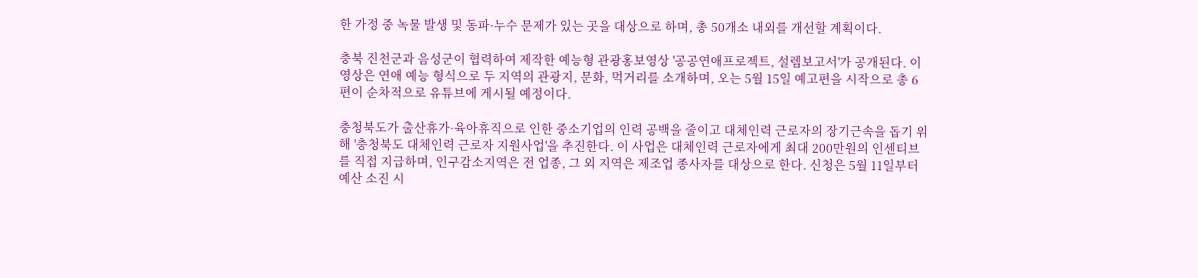한 가정 중 녹물 발생 및 동파·누수 문제가 있는 곳을 대상으로 하며, 총 50개소 내외를 개선할 계획이다.

충북 진천군과 음성군이 협력하여 제작한 예능형 관광홍보영상 '공공연애프로젝트, 설렘보고서'가 공개된다. 이 영상은 연애 예능 형식으로 두 지역의 관광지, 문화, 먹거리를 소개하며, 오는 5월 15일 예고편을 시작으로 총 6편이 순차적으로 유튜브에 게시될 예정이다.

충청북도가 출산휴가·육아휴직으로 인한 중소기업의 인력 공백을 줄이고 대체인력 근로자의 장기근속을 돕기 위해 '충청북도 대체인력 근로자 지원사업'을 추진한다. 이 사업은 대체인력 근로자에게 최대 200만원의 인센티브를 직접 지급하며, 인구감소지역은 전 업종, 그 외 지역은 제조업 종사자를 대상으로 한다. 신청은 5월 11일부터 예산 소진 시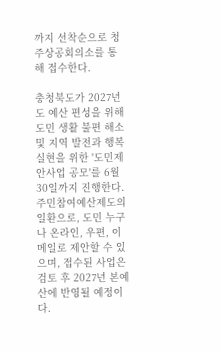까지 선착순으로 청주상공회의소를 통해 접수한다.

충청북도가 2027년도 예산 편성을 위해 도민 생활 불편 해소 및 지역 발전과 행복 실현을 위한 '도민제안사업 공모'를 6월 30일까지 진행한다. 주민참여예산제도의 일환으로, 도민 누구나 온라인, 우편, 이메일로 제안할 수 있으며, 접수된 사업은 검토 후 2027년 본예산에 반영될 예정이다.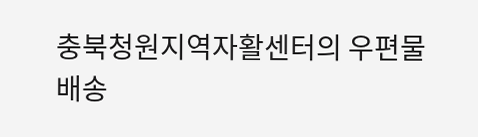충북청원지역자활센터의 우편물 배송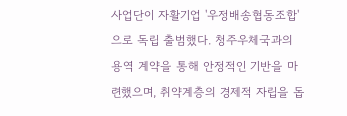사업단이 자활기업 '우정배송협동조합'으로 독립 출범했다. 청주우체국과의 용역 계약을 통해 안정적인 기반을 마련했으며, 취약계층의 경제적 자립을 돕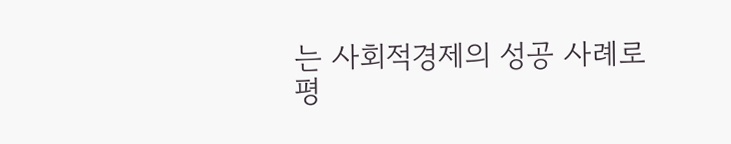는 사회적경제의 성공 사례로 평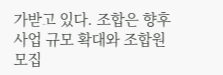가받고 있다. 조합은 향후 사업 규모 확대와 조합원 모집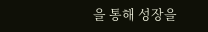을 통해 성장을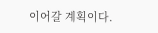이어갈 계획이다.